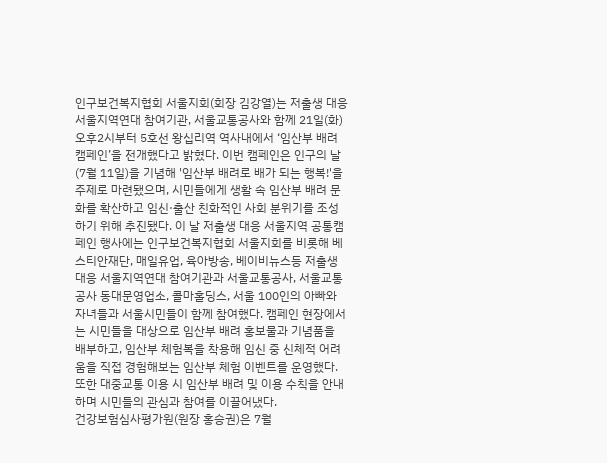인구보건복지협회 서울지회(회장 김강열)는 저출생 대응 서울지역연대 참여기관, 서울교통공사와 함께 21일(화) 오후2시부터 5호선 왕십리역 역사내에서 ‘임산부 배려 캠페인’을 전개했다고 밝혔다. 이번 캠페인은 인구의 날(7월 11일)을 기념해 '임산부 배려로 배가 되는 행복!'을 주제로 마련됐으며, 시민들에게 생활 속 임산부 배려 문화를 확산하고 임신·출산 친화적인 사회 분위기를 조성하기 위해 추진됐다. 이 날 저출생 대응 서울지역 공통캠페인 행사에는 인구보건복지협회 서울지회를 비롯해 베스티안재단, 매일유업, 육아방송, 베이비뉴스등 저출생 대응 서울지역연대 참여기관과 서울교통공사, 서울교통공사 동대문영업소, 콜마홀딩스, 서울 100인의 아빠와 자녀들과 서울시민들이 함께 참여했다. 캠페인 현장에서는 시민들을 대상으로 임산부 배려 홍보물과 기념품을 배부하고, 임산부 체험복을 착용해 임신 중 신체적 어려움을 직접 경험해보는 임산부 체험 이벤트를 운영했다. 또한 대중교통 이용 시 임산부 배려 및 이용 수칙을 안내하며 시민들의 관심과 참여를 이끌어냈다.
건강보험심사평가원(원장 홍승권)은 7월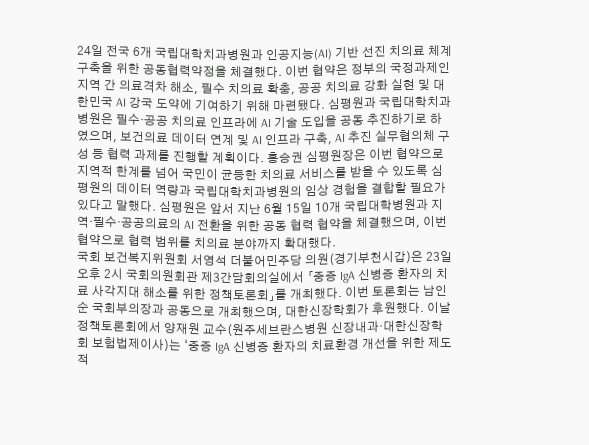24일 전국 6개 국립대학치과병원과 인공지능(AI) 기반 선진 치의료 체계 구축을 위한 공동협력약정을 체결했다. 이번 협약은 정부의 국정과제인 지역 간 의료격차 해소, 필수 치의료 확충, 공공 치의료 강화 실현 및 대한민국 AI 강국 도약에 기여하기 위해 마련됐다. 심평원과 국립대학치과병원은 필수·공공 치의료 인프라에 AI 기술 도입을 공동 추진하기로 하였으며, 보건의료 데이터 연계 및 AI 인프라 구축, AI 추진 실무협의체 구성 등 협력 과제를 진행할 계획이다. 홍승권 심평원장은 이번 협약으로 지역적 한계를 넘어 국민이 균등한 치의료 서비스를 받을 수 있도록 심평원의 데이터 역량과 국립대학치과병원의 임상 경험을 결합할 필요가 있다고 말했다. 심평원은 앞서 지난 6월 15일 10개 국립대학병원과 지역·필수·공공의료의 AI 전환을 위한 공동 협력 협약을 체결했으며, 이번 협약으로 협력 범위를 치의료 분야까지 확대했다.
국회 보건복지위원회 서영석 더불어민주당 의원(경기부천시갑)은 23일 오후 2시 국회의원회관 제3간담회의실에서 「중증 IgA 신병증 환자의 치료 사각지대 해소를 위한 정책토론회」를 개최했다. 이번 토론회는 남인순 국회부의장과 공동으로 개최했으며, 대한신장학회가 후원했다. 이날 정책토론회에서 양재원 교수(원주세브란스병원 신장내과·대한신장학회 보험법제이사)는 ‘중증 IgA 신병증 환자의 치료환경 개선을 위한 제도적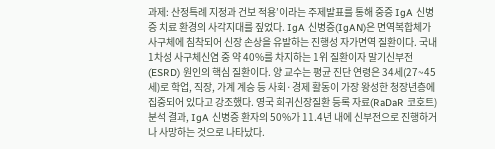과제: 산정특례 지정과 건보 적용’이라는 주제발표를 통해 중증 IgA 신병증 치료 환경의 사각지대를 짚었다. IgA 신병증(IgAN)은 면역복합체가 사구체에 침착되어 신장 손상을 유발하는 진행성 자가면역 질환이다. 국내 1차성 사구체신염 중 약 40%를 차지하는 1위 질환이자 말기신부전(ESRD) 원인의 핵심 질환이다. 양 교수는 평균 진단 연령은 34세(27~45세)로 학업, 직장, 가계 계승 등 사회·경제 활동이 가장 왕성한 청장년층에 집중되어 있다고 강조했다. 영국 희귀신장질환 등록 자료(RaDaR 코호트) 분석 결과, IgA 신병증 환자의 50%가 11.4년 내에 신부전으로 진행하거나 사망하는 것으로 나타났다.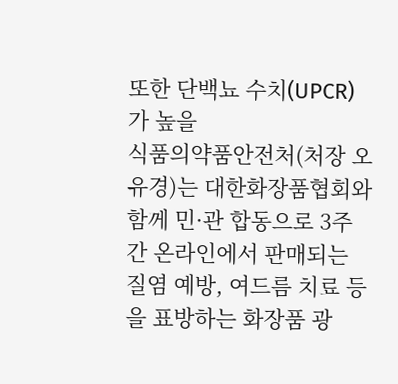또한 단백뇨 수치(UPCR)가 높을
식품의약품안전처(처장 오유경)는 대한화장품협회와 함께 민·관 합동으로 3주간 온라인에서 판매되는 질염 예방, 여드름 치료 등을 표방하는 화장품 광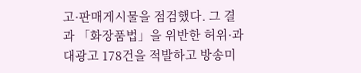고·판매게시물을 점검했다. 그 결과 「화장품법」을 위반한 허위·과대광고 178건을 적발하고 방송미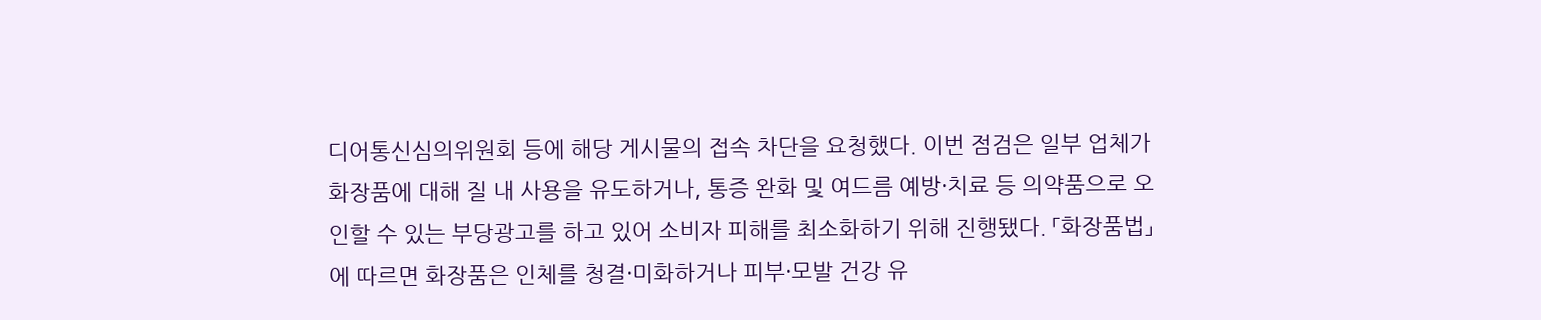디어통신심의위원회 등에 해당 게시물의 접속 차단을 요청했다. 이번 점검은 일부 업체가 화장품에 대해 질 내 사용을 유도하거나, 통증 완화 및 여드름 예방·치료 등 의약품으로 오인할 수 있는 부당광고를 하고 있어 소비자 피해를 최소화하기 위해 진행됐다. 「화장품법」에 따르면 화장품은 인체를 청결·미화하거나 피부·모발 건강 유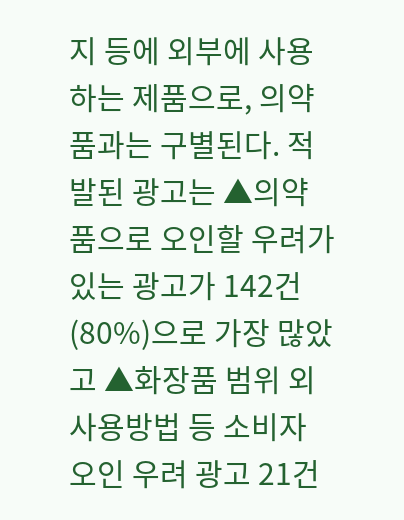지 등에 외부에 사용하는 제품으로, 의약품과는 구별된다. 적발된 광고는 ▲의약품으로 오인할 우려가 있는 광고가 142건(80%)으로 가장 많았고 ▲화장품 범위 외 사용방법 등 소비자 오인 우려 광고 21건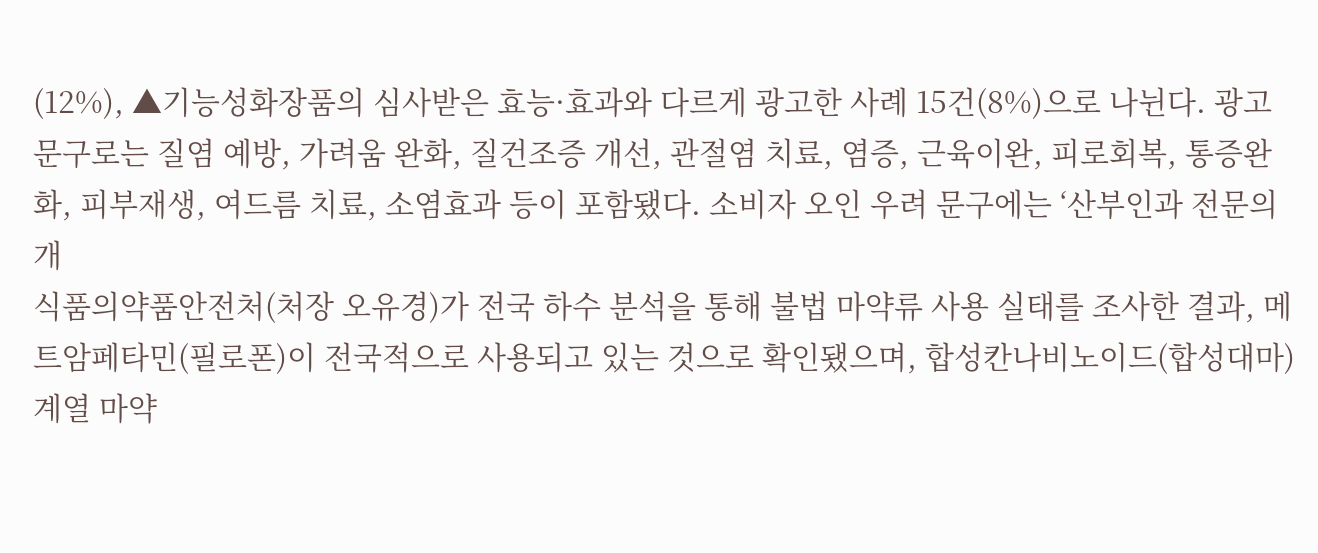(12%), ▲기능성화장품의 심사받은 효능·효과와 다르게 광고한 사례 15건(8%)으로 나뉜다. 광고 문구로는 질염 예방, 가려움 완화, 질건조증 개선, 관절염 치료, 염증, 근육이완, 피로회복, 통증완화, 피부재생, 여드름 치료, 소염효과 등이 포함됐다. 소비자 오인 우려 문구에는 ‘산부인과 전문의 개
식품의약품안전처(처장 오유경)가 전국 하수 분석을 통해 불법 마약류 사용 실태를 조사한 결과, 메트암페타민(필로폰)이 전국적으로 사용되고 있는 것으로 확인됐으며, 합성칸나비노이드(합성대마) 계열 마약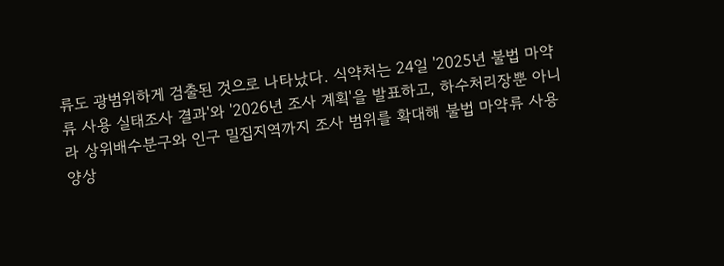류도 광범위하게 검출된 것으로 나타났다. 식약처는 24일 '2025년 불법 마약류 사용 실태조사 결과'와 '2026년 조사 계획'을 발표하고, 하수처리장뿐 아니라 상위배수분구와 인구 밀집지역까지 조사 범위를 확대해 불법 마약류 사용 양상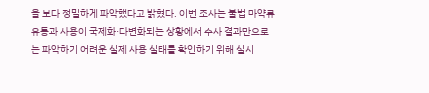을 보다 정밀하게 파악했다고 밝혔다. 이번 조사는 불법 마약류 유통과 사용이 국제화·다변화되는 상황에서 수사 결과만으로는 파악하기 어려운 실제 사용 실태를 확인하기 위해 실시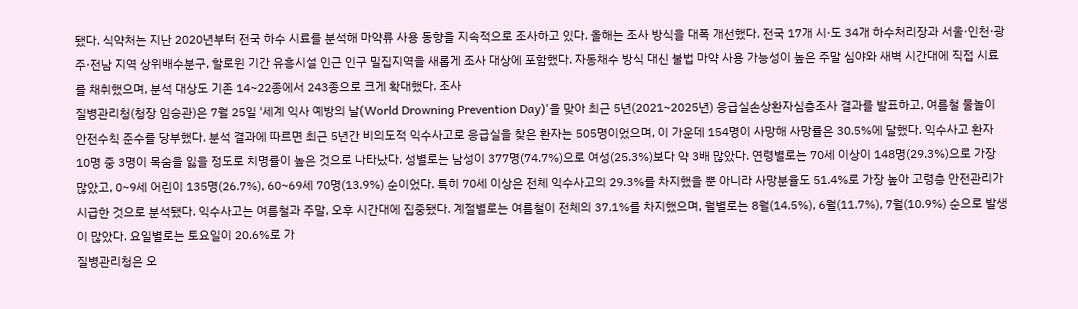됐다. 식약처는 지난 2020년부터 전국 하수 시료를 분석해 마약류 사용 동향을 지속적으로 조사하고 있다. 올해는 조사 방식을 대폭 개선했다. 전국 17개 시·도 34개 하수처리장과 서울·인천·광주·전남 지역 상위배수분구, 할로윈 기간 유흥시설 인근 인구 밀집지역을 새롭게 조사 대상에 포함했다. 자동채수 방식 대신 불법 마약 사용 가능성이 높은 주말 심야와 새벽 시간대에 직접 시료를 채취했으며, 분석 대상도 기존 14~22종에서 243종으로 크게 확대했다. 조사
질병관리청(청장 임승관)은 7월 25일 '세계 익사 예방의 날(World Drowning Prevention Day)'을 맞아 최근 5년(2021~2025년) 응급실손상환자심층조사 결과를 발표하고, 여름철 물놀이 안전수칙 준수를 당부했다. 분석 결과에 따르면 최근 5년간 비의도적 익수사고로 응급실을 찾은 환자는 505명이었으며, 이 가운데 154명이 사망해 사망률은 30.5%에 달했다. 익수사고 환자 10명 중 3명이 목숨을 잃을 정도로 치명률이 높은 것으로 나타났다. 성별로는 남성이 377명(74.7%)으로 여성(25.3%)보다 약 3배 많았다. 연령별로는 70세 이상이 148명(29.3%)으로 가장 많았고, 0~9세 어린이 135명(26.7%), 60~69세 70명(13.9%) 순이었다. 특히 70세 이상은 전체 익수사고의 29.3%를 차지했을 뿐 아니라 사망분율도 51.4%로 가장 높아 고령층 안전관리가 시급한 것으로 분석됐다. 익수사고는 여름철과 주말, 오후 시간대에 집중됐다. 계절별로는 여름철이 전체의 37.1%를 차지했으며, 월별로는 8월(14.5%), 6월(11.7%), 7월(10.9%) 순으로 발생이 많았다. 요일별로는 토요일이 20.6%로 가
질병관리청은 오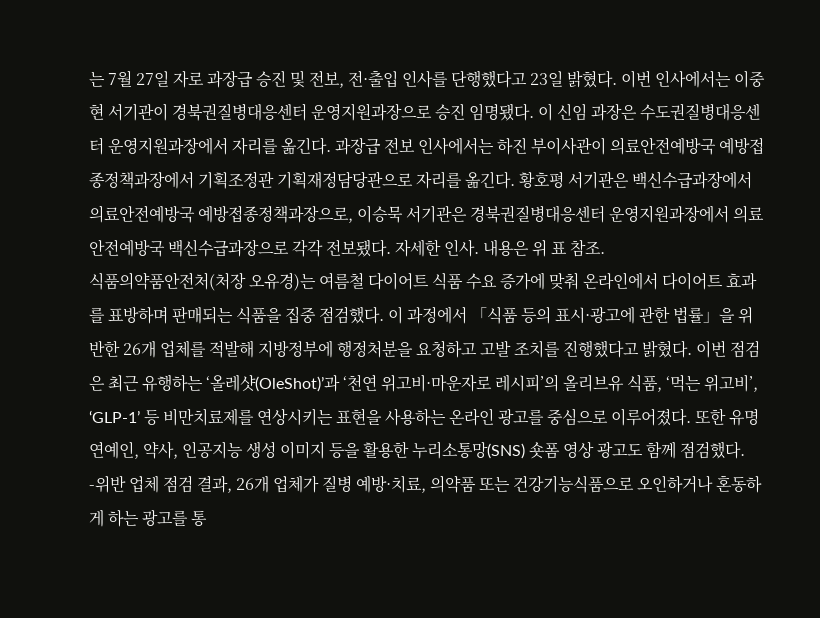는 7월 27일 자로 과장급 승진 및 전보, 전·출입 인사를 단행했다고 23일 밝혔다. 이번 인사에서는 이중현 서기관이 경북권질병대응센터 운영지원과장으로 승진 임명됐다. 이 신임 과장은 수도권질병대응센터 운영지원과장에서 자리를 옮긴다. 과장급 전보 인사에서는 하진 부이사관이 의료안전예방국 예방접종정책과장에서 기획조정관 기획재정담당관으로 자리를 옮긴다. 황호평 서기관은 백신수급과장에서 의료안전예방국 예방접종정책과장으로, 이승묵 서기관은 경북권질병대응센터 운영지원과장에서 의료안전예방국 백신수급과장으로 각각 전보됐다. 자세한 인사. 내용은 위 표 참조.
식품의약품안전처(처장 오유경)는 여름철 다이어트 식품 수요 증가에 맞춰 온라인에서 다이어트 효과를 표방하며 판매되는 식품을 집중 점검했다. 이 과정에서 「식품 등의 표시·광고에 관한 법률」을 위반한 26개 업체를 적발해 지방정부에 행정처분을 요청하고 고발 조치를 진행했다고 밝혔다. 이번 점검은 최근 유행하는 ‘올레샷(OleShot)’과 ‘천연 위고비·마운자로 레시피’의 올리브유 식품, ‘먹는 위고비’, ‘GLP-1’ 등 비만치료제를 연상시키는 표현을 사용하는 온라인 광고를 중심으로 이루어졌다. 또한 유명 연예인, 약사, 인공지능 생성 이미지 등을 활용한 누리소통망(SNS) 숏폼 영상 광고도 함께 점검했다. -위반 업체 점검 결과, 26개 업체가 질병 예방·치료, 의약품 또는 건강기능식품으로 오인하거나 혼동하게 하는 광고를 통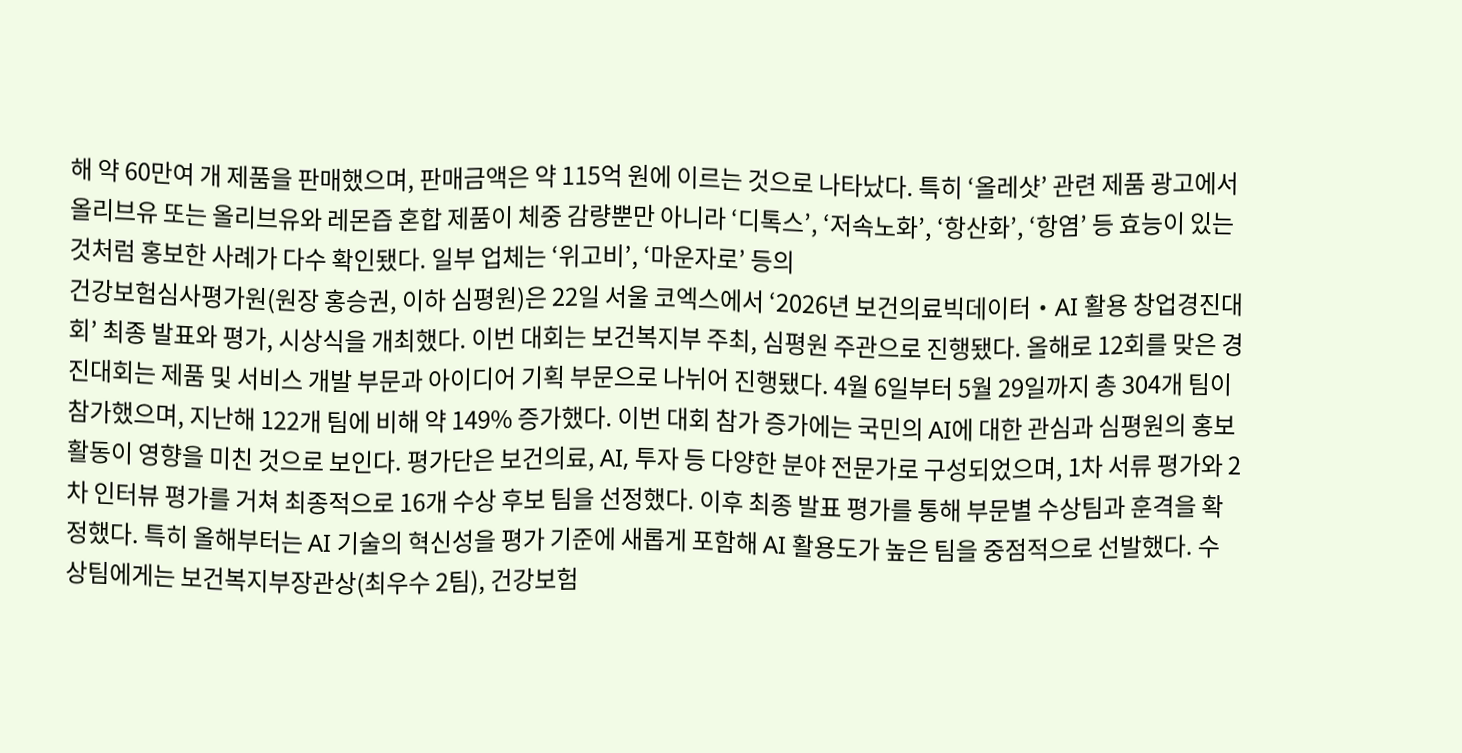해 약 60만여 개 제품을 판매했으며, 판매금액은 약 115억 원에 이르는 것으로 나타났다. 특히 ‘올레샷’ 관련 제품 광고에서 올리브유 또는 올리브유와 레몬즙 혼합 제품이 체중 감량뿐만 아니라 ‘디톡스’, ‘저속노화’, ‘항산화’, ‘항염’ 등 효능이 있는 것처럼 홍보한 사례가 다수 확인됐다. 일부 업체는 ‘위고비’, ‘마운자로’ 등의
건강보험심사평가원(원장 홍승권, 이하 심평원)은 22일 서울 코엑스에서 ‘2026년 보건의료빅데이터‧AI 활용 창업경진대회’ 최종 발표와 평가, 시상식을 개최했다. 이번 대회는 보건복지부 주최, 심평원 주관으로 진행됐다. 올해로 12회를 맞은 경진대회는 제품 및 서비스 개발 부문과 아이디어 기획 부문으로 나뉘어 진행됐다. 4월 6일부터 5월 29일까지 총 304개 팀이 참가했으며, 지난해 122개 팀에 비해 약 149% 증가했다. 이번 대회 참가 증가에는 국민의 AI에 대한 관심과 심평원의 홍보 활동이 영향을 미친 것으로 보인다. 평가단은 보건의료, AI, 투자 등 다양한 분야 전문가로 구성되었으며, 1차 서류 평가와 2차 인터뷰 평가를 거쳐 최종적으로 16개 수상 후보 팀을 선정했다. 이후 최종 발표 평가를 통해 부문별 수상팀과 훈격을 확정했다. 특히 올해부터는 AI 기술의 혁신성을 평가 기준에 새롭게 포함해 AI 활용도가 높은 팀을 중점적으로 선발했다. 수상팀에게는 보건복지부장관상(최우수 2팀), 건강보험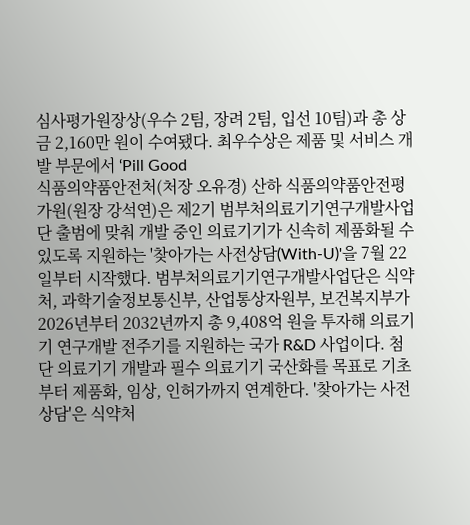심사평가원장상(우수 2팀, 장려 2팀, 입선 10팀)과 총 상금 2,160만 원이 수여됐다. 최우수상은 제품 및 서비스 개발 부문에서 ‘Pill Good
식품의약품안전처(처장 오유경) 산하 식품의약품안전평가원(원장 강석연)은 제2기 범부처의료기기연구개발사업단 출범에 맞춰 개발 중인 의료기기가 신속히 제품화될 수 있도록 지원하는 '찾아가는 사전상담(With-U)'을 7월 22일부터 시작했다. 범부처의료기기연구개발사업단은 식약처, 과학기술정보통신부, 산업통상자원부, 보건복지부가 2026년부터 2032년까지 총 9,408억 원을 투자해 의료기기 연구개발 전주기를 지원하는 국가 R&D 사업이다. 첨단 의료기기 개발과 필수 의료기기 국산화를 목표로 기초부터 제품화, 임상, 인허가까지 연계한다. '찾아가는 사전상담'은 식약처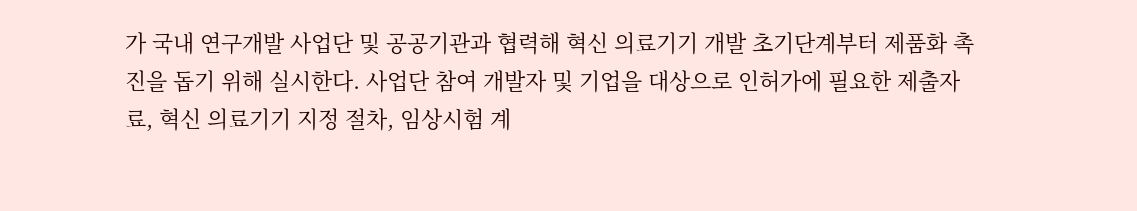가 국내 연구개발 사업단 및 공공기관과 협력해 혁신 의료기기 개발 초기단계부터 제품화 촉진을 돕기 위해 실시한다. 사업단 참여 개발자 및 기업을 대상으로 인허가에 필요한 제출자료, 혁신 의료기기 지정 절차, 임상시험 계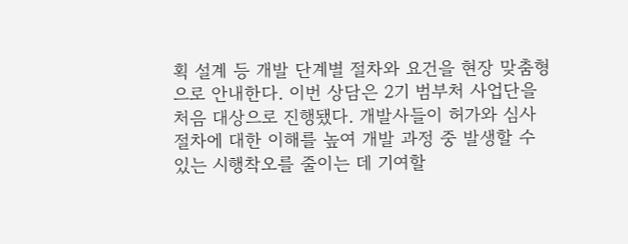획 설계 등 개발 단계별 절차와 요건을 현장 맞춤형으로 안내한다. 이번 상담은 2기 범부처 사업단을 처음 대상으로 진행됐다. 개발사들이 허가와 심사 절차에 대한 이해를 높여 개발 과정 중 발생할 수 있는 시행착오를 줄이는 데 기여할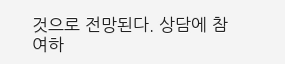것으로 전망된다. 상담에 참여하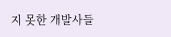지 못한 개발사들